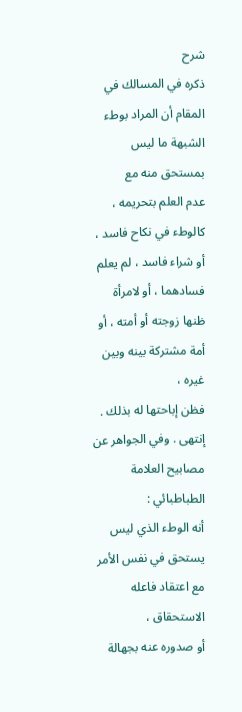شرح
ذكره في المسالك في المقام أن المراد بوطء الشبهة ما ليس بمستحق منه مع
عدم العلم بتحريمه ، كالوطء في نكاح فاسد ، أو شراء فاسد ، لم يعلم
فسادهما ، أو لامرأة ظنها زوجته أو أمته ، أو أمة مشتركة بينه وبين غيره ،
فظن إباحتها له بذلك . إنتهى . وفي الجواهر عن مصابيح العلامة الطباطبائي :
أنه الوطء الذي ليس يستحق في نفس الأمر مع اعتقاد فاعله الاستحقاق ،
أو صدوره عنه بجهالة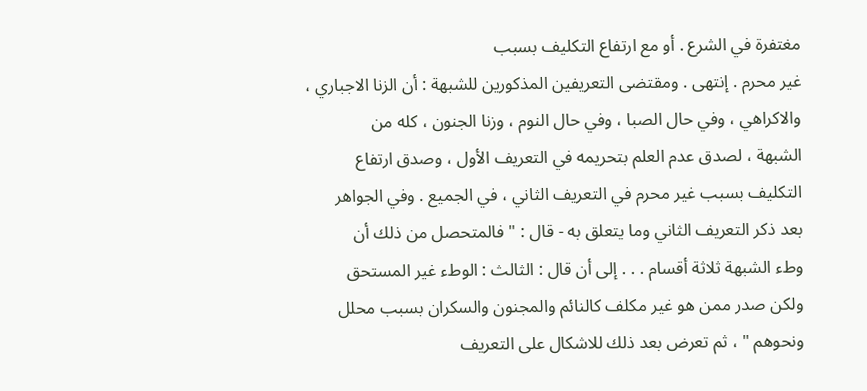مغتفرة في الشرع . أو مع ارتفاع التكليف بسبب
غير محرم . إنتهى . ومقتضى التعريفين المذكورين للشبهة : أن الزنا الاجباري ،
والاكراهي ، وفي حال الصبا ، وفي حال النوم ، وزنا الجنون ، كله من
الشبهة ، لصدق عدم العلم بتحريمه في التعريف الأول ، وصدق ارتفاع
التكليف بسبب غير محرم في التعريف الثاني ، في الجميع . وفي الجواهر
بعد ذكر التعريف الثاني وما يتعلق به - قال : " فالمتحصل من ذلك أن
وطء الشبهة ثلاثة أقسام . . . إلى أن قال : الثالث : الوطء غير المستحق
ولكن صدر ممن هو غير مكلف كالنائم والمجنون والسكران بسبب محلل
ونحوهم " ، ثم تعرض بعد ذلك للاشكال على التعريف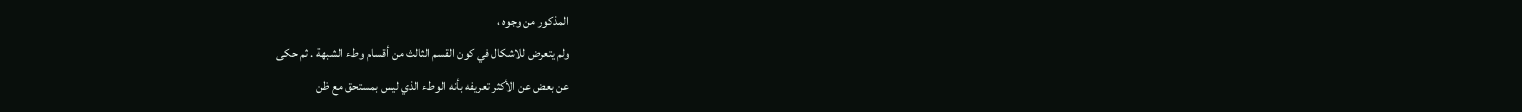المذكور من وجوه ،
ولم يتعرض للاشكال في كون القسم الثالث من أقسام وطء الشبهة . ثم حكى
عن بعض عن الأكثر تعريفه بأنه الوطء الذي ليس بمستحق مع ظن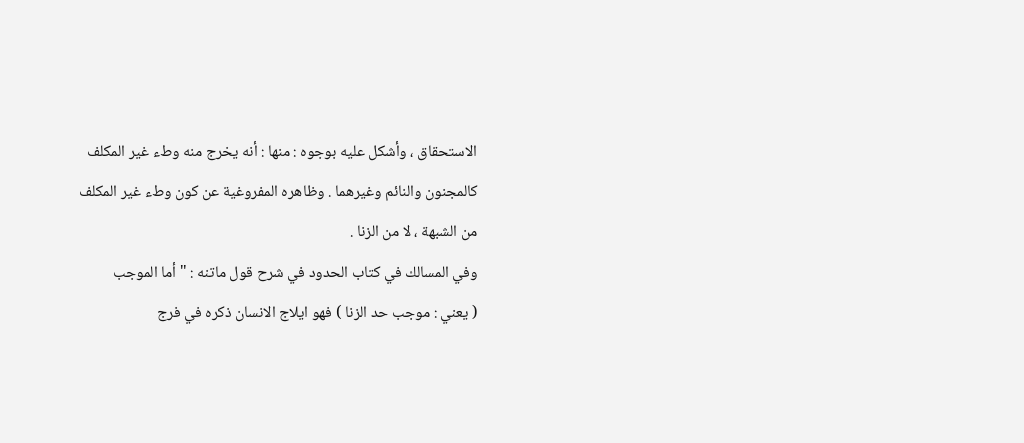الاستحقاق ، وأشكل عليه بوجوه : منها : أنه يخرج منه وطء غير المكلف
كالمجنون والنائم وغيرهما . وظاهره المفروغية عن كون وطء غير المكلف
من الشبهة ، لا من الزنا .
وفي المسالك في كتاب الحدود في شرح قول ماتنه : " أما الموجب
( يعني : موجب حد الزنا ) فهو ايلاج الانسان ذكره في فرج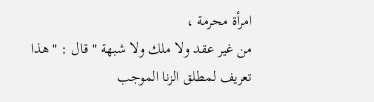امرأة محرمة ،
من غير عقد ولا ملك ولا شبهة " قال : " هذا تعريف لمطلق الزنا الموجب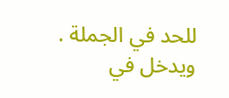للحد في الجملة . ويدخل في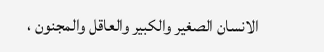الانسان الصغير والكبير والعاقل والمجنون ،